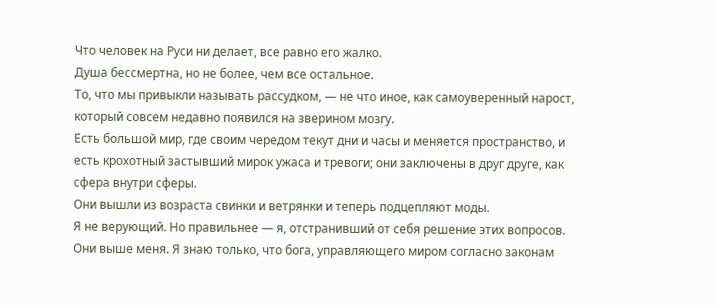Что человек на Руси ни делает, все равно его жалко.
Душа бессмертна, но не более, чем все остальное.
То, что мы привыкли называть рассудком, — не что иное, как самоуверенный нарост, который совсем недавно появился на зверином мозгу.
Есть большой мир, где своим чередом текут дни и часы и меняется пространство, и есть крохотный застывший мирок ужаса и тревоги; они заключены в друг друге, как сфера внутри сферы.
Они вышли из возраста свинки и ветрянки и теперь подцепляют моды.
Я не верующий. Но правильнее — я, отстранивший от себя решение этих вопросов. Они выше меня. Я знаю только, что бога, управляющего миром согласно законам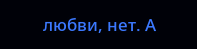любви, нет. А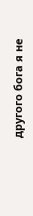другого бога я не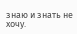знаю и знать не хочу.